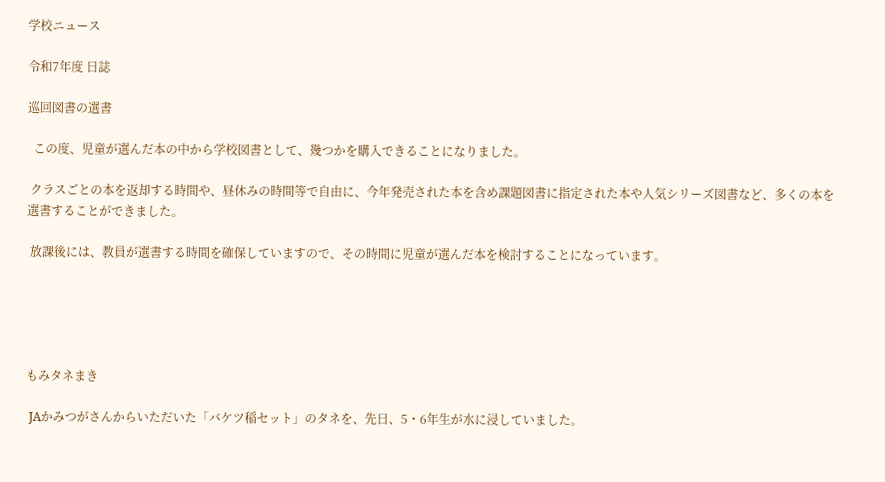学校ニュース

令和7年度 日誌

巡回図書の選書

  この度、児童が選んだ本の中から学校図書として、幾つかを購入できることになりました。

 クラスごとの本を返却する時間や、昼休みの時間等で自由に、今年発売された本を含め課題図書に指定された本や人気シリーズ図書など、多くの本を選書することができました。

 放課後には、教員が選書する時間を確保していますので、その時間に児童が選んだ本を検討することになっています。





もみタネまき

 JAかみつがさんからいただいた「バケツ稲セット」のタネを、先日、5・6年生が水に浸していました。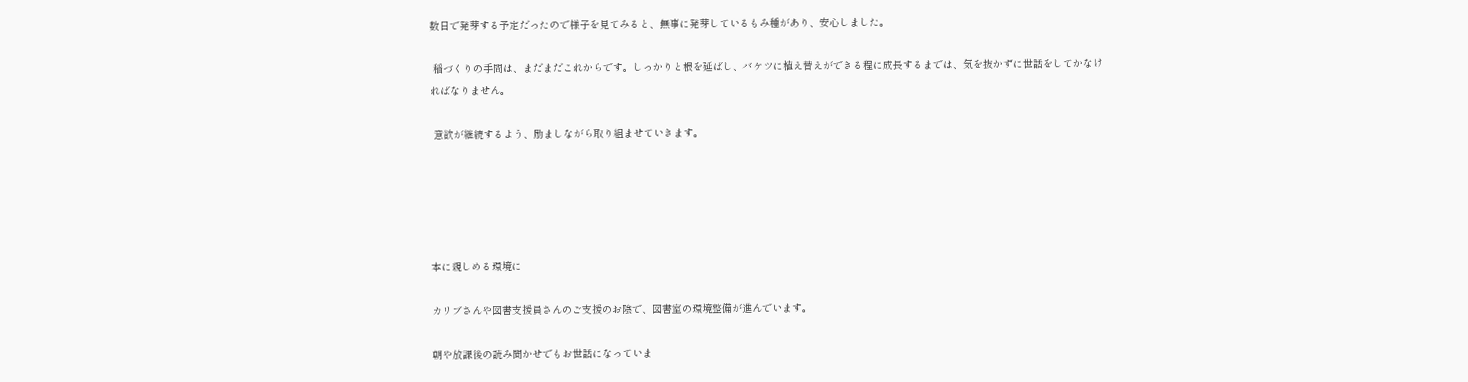数日で発芽する予定だったので様子を見てみると、無事に発芽しているもみ種があり、安心しました。

 稲づくりの手間は、まだまだこれからです。しっかりと根を延ばし、バケツに植え替えができる程に成長するまでは、気を抜かずに世話をしてかなければなりません。

 意欲が継続するよう、励ましながら取り組ませていきます。





本に親しめる環境に

カリブさんや図書支援員さんのご支援のお陰で、図書室の環境整備が進んでいます。

朝や放課後の読み聞かせでもお世話になっていま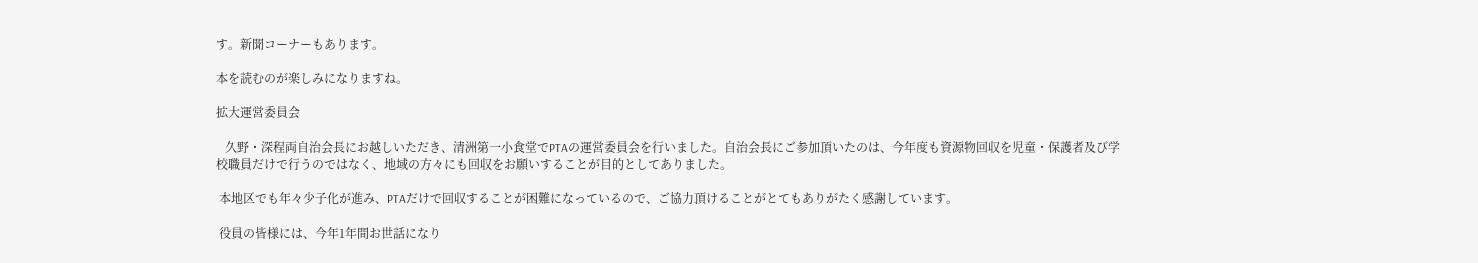す。新聞コーナーもあります。

本を読むのが楽しみになりますね。

拡大運営委員会

   久野・深程両自治会長にお越しいただき、清洲第一小食堂でPTAの運営委員会を行いました。自治会長にご参加頂いたのは、今年度も資源物回収を児童・保護者及び学校職員だけで行うのではなく、地域の方々にも回収をお願いすることが目的としてありました。

 本地区でも年々少子化が進み、PTAだけで回収することが困難になっているので、ご協力頂けることがとてもありがたく感謝しています。

 役員の皆様には、今年1年間お世話になり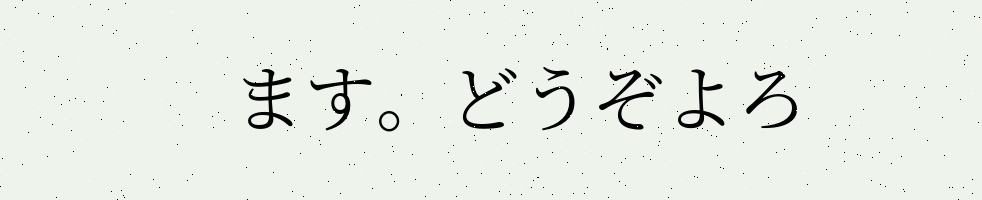ます。どうぞよろ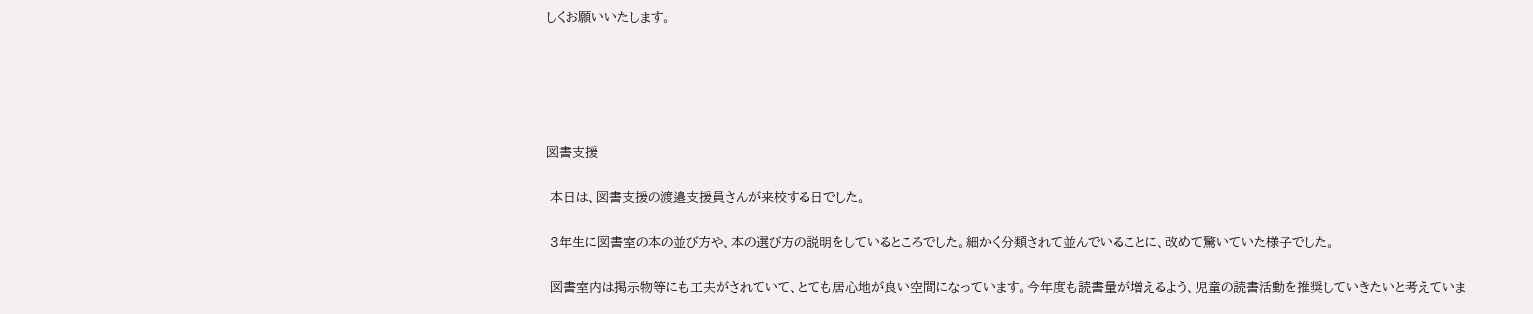しくお願いいたします。





図書支援

 本日は、図書支援の渡邉支援員さんが来校する日でした。

 3年生に図書室の本の並び方や、本の選び方の説明をしているところでした。細かく分類されて並んでいることに、改めて驚いていた様子でした。

 図書室内は掲示物等にも工夫がされていて、とても居心地が良い空間になっています。今年度も読書量が増えるよう、児童の読書活動を推奨していきたいと考えていま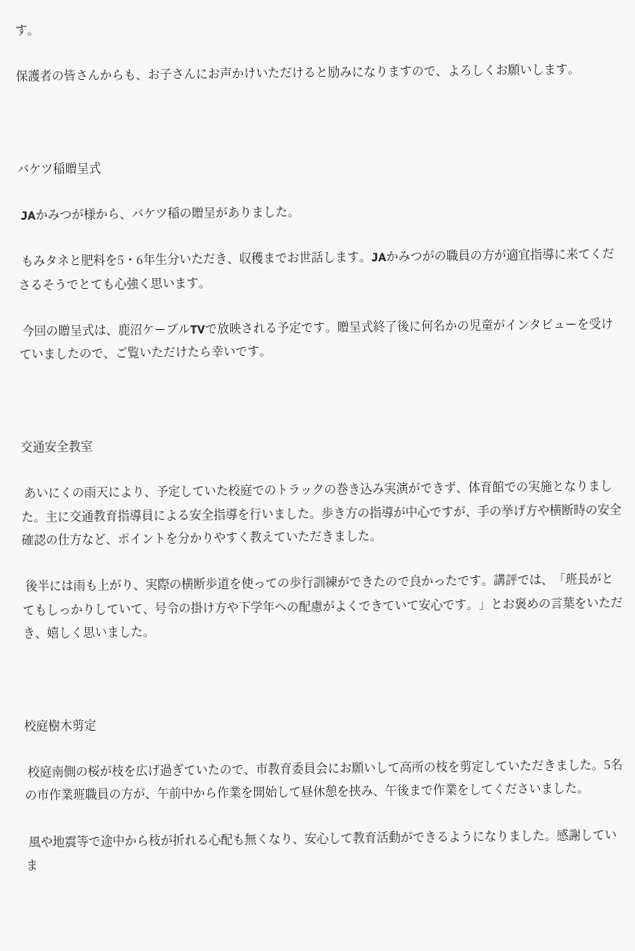す。

保護者の皆さんからも、お子さんにお声かけいただけると励みになりますので、よろしくお願いします。



バケツ稲贈呈式

 JAかみつが様から、バケツ稲の贈呈がありました。

 もみタネと肥料を5・6年生分いただき、収穫までお世話します。JAかみつがの職員の方が適宜指導に来てくださるそうでとても心強く思います。

 今回の贈呈式は、鹿沼ケーブルTVで放映される予定です。贈呈式終了後に何名かの児童がインタビューを受けていましたので、ご覧いただけたら幸いです。



交通安全教室

 あいにくの雨天により、予定していた校庭でのトラックの巻き込み実演ができず、体育館での実施となりました。主に交通教育指導員による安全指導を行いました。歩き方の指導が中心ですが、手の挙げ方や横断時の安全確認の仕方など、ポイントを分かりやすく教えていただきました。

 後半には雨も上がり、実際の横断歩道を使っての歩行訓練ができたので良かったです。講評では、「班長がとてもしっかりしていて、号令の掛け方や下学年への配慮がよくできていて安心です。」とお褒めの言葉をいただき、嬉しく思いました。



校庭樹木剪定

 校庭南側の桜が枝を広げ過ぎていたので、市教育委員会にお願いして高所の枝を剪定していただきました。5名の市作業班職員の方が、午前中から作業を開始して昼休憩を挟み、午後まで作業をしてくださいました。

 風や地震等で途中から枝が折れる心配も無くなり、安心して教育活動ができるようになりました。感謝していま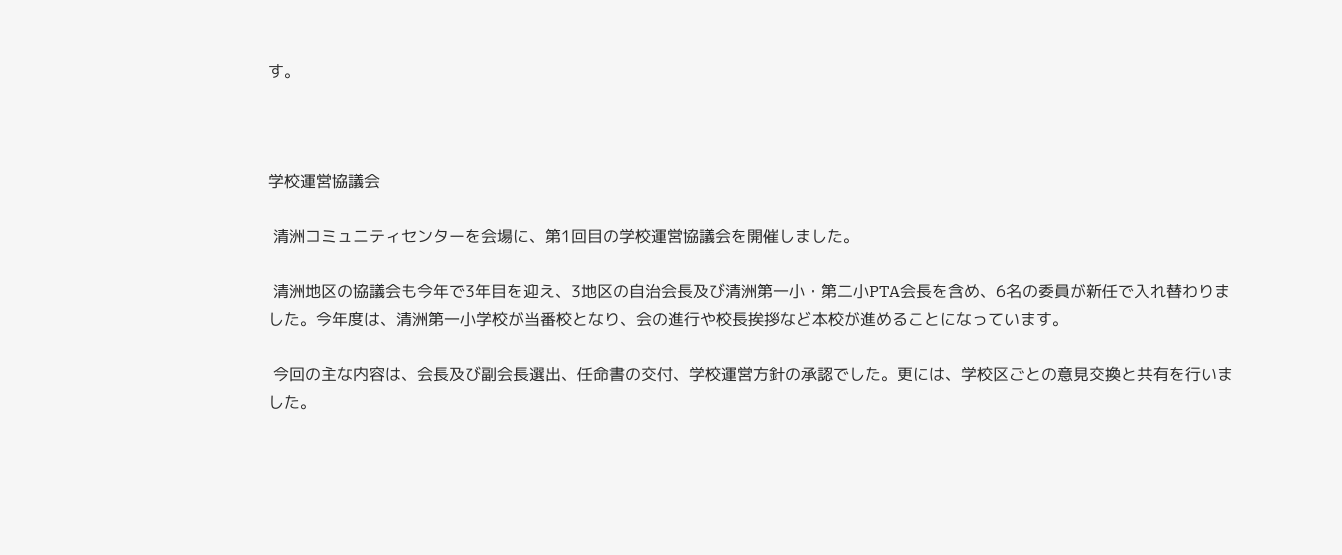す。



学校運営協議会

 清洲コミュニティセンターを会場に、第1回目の学校運営協議会を開催しました。

 清洲地区の協議会も今年で3年目を迎え、3地区の自治会長及び清洲第一小・第二小PTA会長を含め、6名の委員が新任で入れ替わりました。今年度は、清洲第一小学校が当番校となり、会の進行や校長挨拶など本校が進めることになっています。

 今回の主な内容は、会長及び副会長選出、任命書の交付、学校運営方針の承認でした。更には、学校区ごとの意見交換と共有を行いました。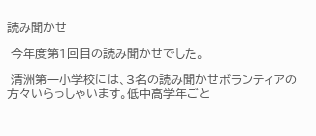読み聞かせ

 今年度第1回目の読み聞かせでした。

 清洲第一小学校には、3名の読み聞かせボランティアの方々いらっしゃいます。低中高学年ごと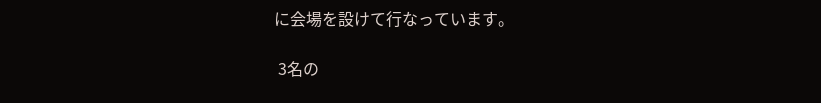に会場を設けて行なっています。

 3名の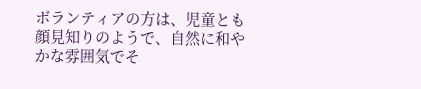ボランティアの方は、児童とも顔見知りのようで、自然に和やかな雰囲気でそ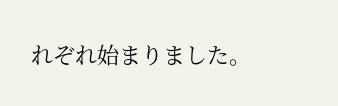れぞれ始まりました。